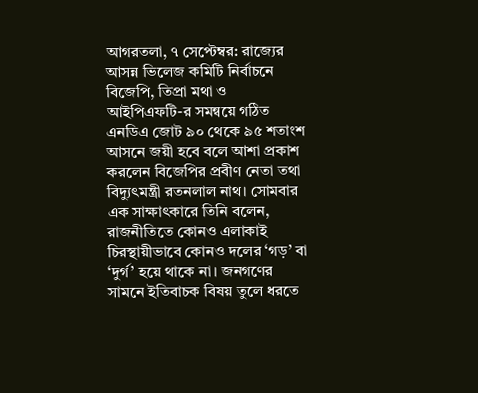আগরতলা, ৭ সেপ্টেম্বর: রাজ্যের আসন্ন ভিলেজ কমিটি নির্বাচনে বিজেপি, তিপ্রা মথা ও আইপিএফটি-র সমন্বয়ে গঠিত এনডিএ জোট ৯০ থেকে ৯৫ শতাংশ আসনে জয়ী হবে বলে আশা প্রকাশ করলেন বিজেপির প্রবীণ নেতা তথা বিদ্যুৎমন্ত্রী রতনলাল নাথ। সোমবার এক সাক্ষাৎকারে তিনি বলেন, রাজনীতিতে কোনও এলাকাই চিরস্থায়ীভাবে কোনও দলের ‘গড়’ বা ‘দুর্গ’ হয়ে থাকে না। জনগণের সামনে ইতিবাচক বিষয় তুলে ধরতে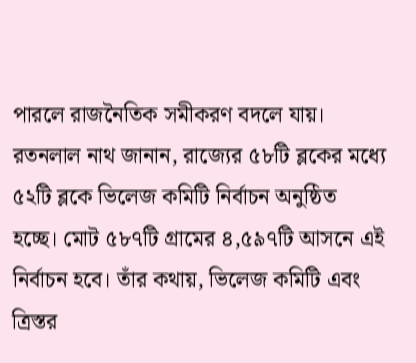পারলে রাজনৈতিক সমীকরণ বদলে যায়।
রতনলাল নাথ জানান, রাজ্যের ৫৮টি ব্লকের মধ্যে ৫২টি ব্লকে ভিলেজ কমিটি নির্বাচন অনুষ্ঠিত হচ্ছে। মোট ৫৮৭টি গ্রামের ৪,৫৯৭টি আসনে এই নির্বাচন হবে। তাঁর কথায়, ভিলেজ কমিটি এবং ত্রিস্তর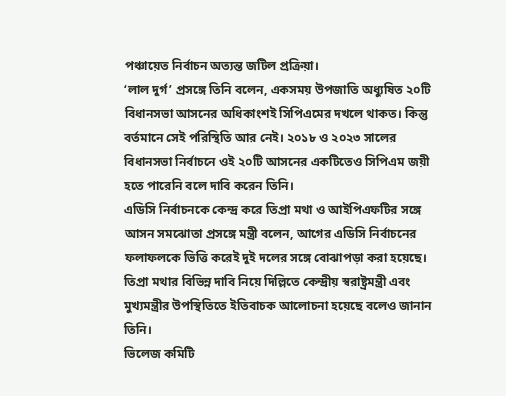পঞ্চায়েত নির্বাচন অত্যন্ত জটিল প্রক্রিয়া।
‘লাল দুর্গ’ প্রসঙ্গে তিনি বলেন, একসময় উপজাতি অধ্যুষিত ২০টি বিধানসভা আসনের অধিকাংশই সিপিএমের দখলে থাকত। কিন্তু বর্তমানে সেই পরিস্থিতি আর নেই। ২০১৮ ও ২০২৩ সালের বিধানসভা নির্বাচনে ওই ২০টি আসনের একটিতেও সিপিএম জয়ী হতে পারেনি বলে দাবি করেন তিনি।
এডিসি নির্বাচনকে কেন্দ্র করে তিপ্রা মথা ও আইপিএফটির সঙ্গে আসন সমঝোতা প্রসঙ্গে মন্ত্রী বলেন, আগের এডিসি নির্বাচনের ফলাফলকে ভিত্তি করেই দুই দলের সঙ্গে বোঝাপড়া করা হয়েছে। তিপ্রা মথার বিভিন্ন দাবি নিয়ে দিল্লিতে কেন্দ্রীয় স্বরাষ্ট্রমন্ত্রী এবং মুখ্যমন্ত্রীর উপস্থিতিতে ইতিবাচক আলোচনা হয়েছে বলেও জানান তিনি।
ভিলেজ কমিটি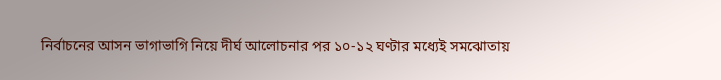নির্বাচনের আসন ভাগাভাগি নিয়ে দীর্ঘ আলোচনার পর ১০-১২ ঘণ্টার মধ্যেই সমঝোতায়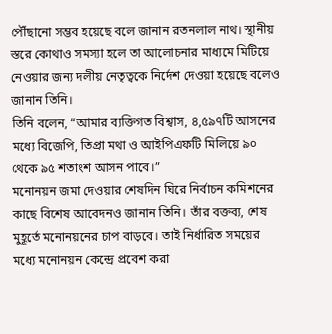পৌঁছানো সম্ভব হয়েছে বলে জানান রতনলাল নাথ। স্থানীয় স্তরে কোথাও সমস্যা হলে তা আলোচনার মাধ্যমে মিটিয়ে নেওয়ার জন্য দলীয় নেতৃত্বকে নির্দেশ দেওয়া হয়েছে বলেও জানান তিনি।
তিনি বলেন, “আমার ব্যক্তিগত বিশ্বাস, ৪,৫৯৭টি আসনের মধ্যে বিজেপি, তিপ্রা মথা ও আইপিএফটি মিলিয়ে ৯০ থেকে ৯৫ শতাংশ আসন পাবে।”
মনোনয়ন জমা দেওয়ার শেষদিন ঘিরে নির্বাচন কমিশনের কাছে বিশেষ আবেদনও জানান তিনি। তাঁর বক্তব্য, শেষ মুহূর্তে মনোনয়নের চাপ বাড়বে। তাই নির্ধারিত সময়ের মধ্যে মনোনয়ন কেন্দ্রে প্রবেশ করা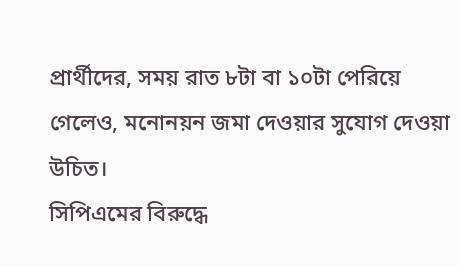প্রার্থীদের, সময় রাত ৮টা বা ১০টা পেরিয়ে গেলেও, মনোনয়ন জমা দেওয়ার সুযোগ দেওয়া উচিত।
সিপিএমের বিরুদ্ধে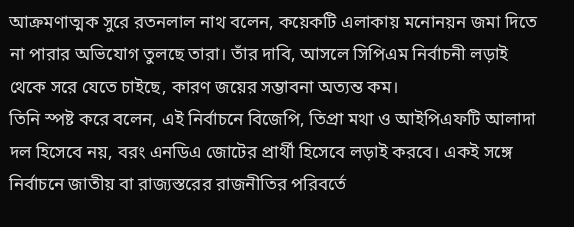আক্রমণাত্মক সুরে রতনলাল নাথ বলেন, কয়েকটি এলাকায় মনোনয়ন জমা দিতে না পারার অভিযোগ তুলছে তারা। তাঁর দাবি, আসলে সিপিএম নির্বাচনী লড়াই থেকে সরে যেতে চাইছে, কারণ জয়ের সম্ভাবনা অত্যন্ত কম।
তিনি স্পষ্ট করে বলেন, এই নির্বাচনে বিজেপি, তিপ্রা মথা ও আইপিএফটি আলাদা দল হিসেবে নয়, বরং এনডিএ জোটের প্রার্থী হিসেবে লড়াই করবে। একই সঙ্গে নির্বাচনে জাতীয় বা রাজ্যস্তরের রাজনীতির পরিবর্তে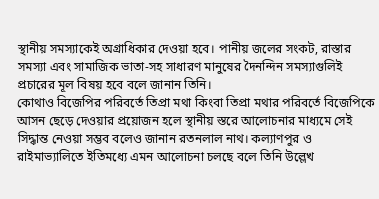স্থানীয় সমস্যাকেই অগ্রাধিকার দেওয়া হবে। পানীয় জলের সংকট, রাস্তার সমস্যা এবং সামাজিক ভাতা-সহ সাধারণ মানুষের দৈনন্দিন সমস্যাগুলিই প্রচারের মূল বিষয় হবে বলে জানান তিনি।
কোথাও বিজেপির পরিবর্তে তিপ্রা মথা কিংবা তিপ্রা মথার পরিবর্তে বিজেপিকে আসন ছেড়ে দেওয়ার প্রয়োজন হলে স্থানীয় স্তরে আলোচনার মাধ্যমে সেই সিদ্ধান্ত নেওয়া সম্ভব বলেও জানান রতনলাল নাথ। কল্যাণপুর ও রাইমাভ্যালিতে ইতিমধ্যে এমন আলোচনা চলছে বলে তিনি উল্লেখ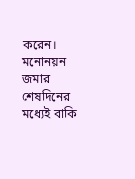করেন। মনোনয়ন জমার শেষদিনের মধ্যেই বাকি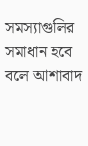সমস্যাগুলির সমাধান হবে বলে আশাবাদ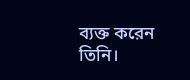ব্যক্ত করেন তিনি।